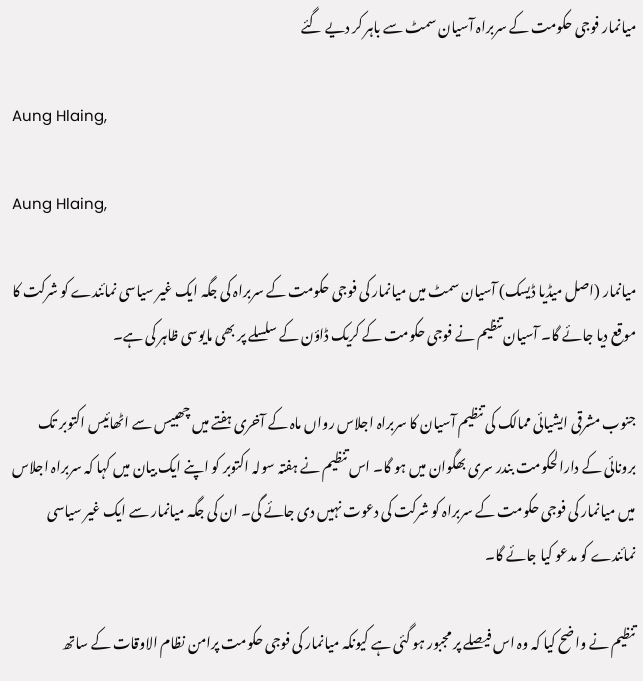میانمار فوجی حکومت کے سربراہ آسیان سمٹ سے باہر کر دیے گئے

Aung Hlaing,

Aung Hlaing,

میانمار (اصل میڈیا ڈیسک) آسیان سمٹ میں میانمار کی فوجی حکومت کے سربراہ کی جگہ ایک غیر سیاسی نمائندے کو شرکت کا موقع دیا جائے گا۔ آسیان تنظیم نے فوجی حکومت کے کریک ڈاؤن کے سلسلے پر بھی مایوسی ظاہر کی ہے۔

جنوب مشرقی ایشیائی ممالک کی تنظیم آسیان کا سربراہ اجلاس رواں ماہ کے آخری ہفتے میں چھبیس سے اٹھائیس اکتوبر تک برونائی کے دارالحکومت بندر سری بھگوان میں ہو گا۔ اس تنظیم نے ہفتہ سولہ اکتوبر کو اپنے ایک بیان میں کہا کہ سربراہ اجلاس میں میانمار کی فوجی حکومت کے سربراہ کو شرکت کی دعوت نہیں دی جائے گی۔ ان کی جگہ میانمار سے ایک غیر سیاسی نمائندے کو مدعو کیا جائے گا۔

تنظیم نے واضح کیا کہ وہ اس فیصلے پر مجبور ہو گئی ہے کیونکہ میانمار کی فوجی حکومت پرامن نظام الاوقات کے ساتھ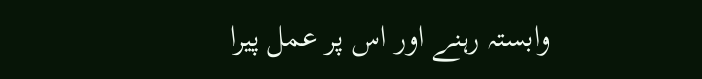وابستہ رہنے اور اس پر عمل پیرا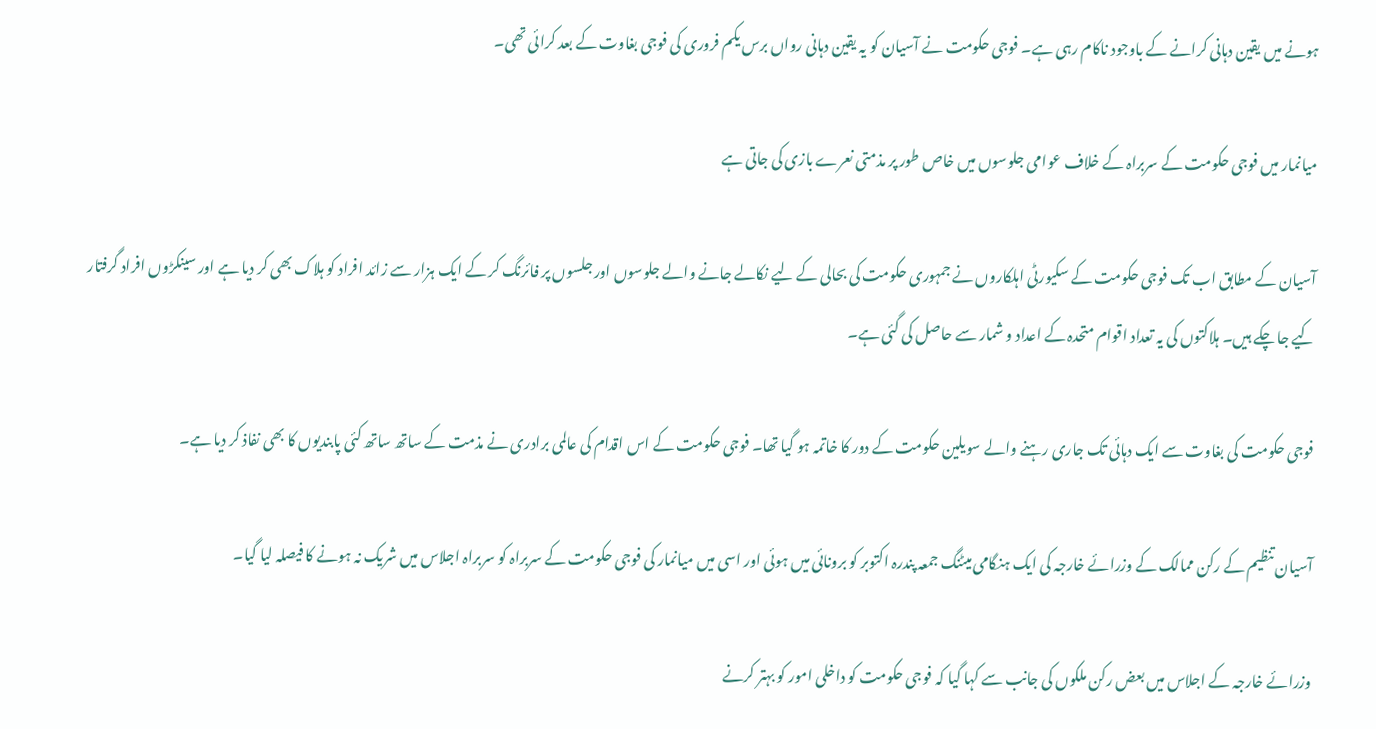ہونے میں یقین دہانی کرانے کے باوجود ناکام رہی ہے۔ فوجی حکومت نے آسیان کو یہ یقین دہانی رواں برس یکم فروری کی فوجی بغاوت کے بعد کرائی تھی۔

میانمار میں فوجی حکومت کے سربراہ کے خلاف عوامی جلوسوں میں خاص طور پر مذمتی نعرے بازی کی جاتی ہے

آسیان کے مطابق اب تک فوجی حکومت کے سکیورٹی اہلکاروں نے جمہوری حکومت کی بحالی کے لیے نکالے جانے والے جلوسوں اور جلسوں پر فائرنگ کر کے ایک ہزار سے زائد افراد کو ہلاک بھی کر دیا ہے اور سینکڑوں افراد گرفتار کیے جا چکے ہیں۔ ہلاکتوں کی یہ تعداد اقوام متحدہ کے اعداد و شمار سے حاصل کی گئی ہے۔

فوجی حکومت کی بغاوت سے ایک دہائی تک جاری رہنے والے سویلین حکومت کے دور کا خاتمہ ہو گیا تھا۔ فوجی حکومت کے اس اقدام کی عالمی برادری نے مذمت کے ساتھ ساتھ کئی پابندیوں کا بھی نفاذ کر دیا ہے۔

آسیان تنظیم کے رکن ممالک کے وزرائے خارجہ کی ایک ہنگامی میٹنگ جمعہ پندرہ اکتوبر کو برونائی میں ہوئی اور اسی میں میانمار کی فوجی حکومت کے سربراہ کو سربراہ اجلاس میں شریک نہ ہونے کا فیصلہ لیا گیا۔

وزرائے خارجہ کے اجلاس میں بعض رکن ملکوں کی جانب سے کہا گیا کہ فوجی حکومت کو داخلی امور کو بہتر کرنے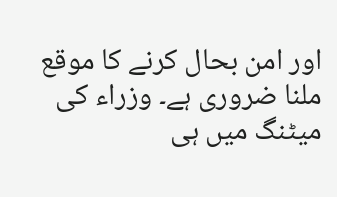اور امن بحال کرنے کا موقع ملنا ضروری ہے۔ وزراء کی میٹنگ میں ہی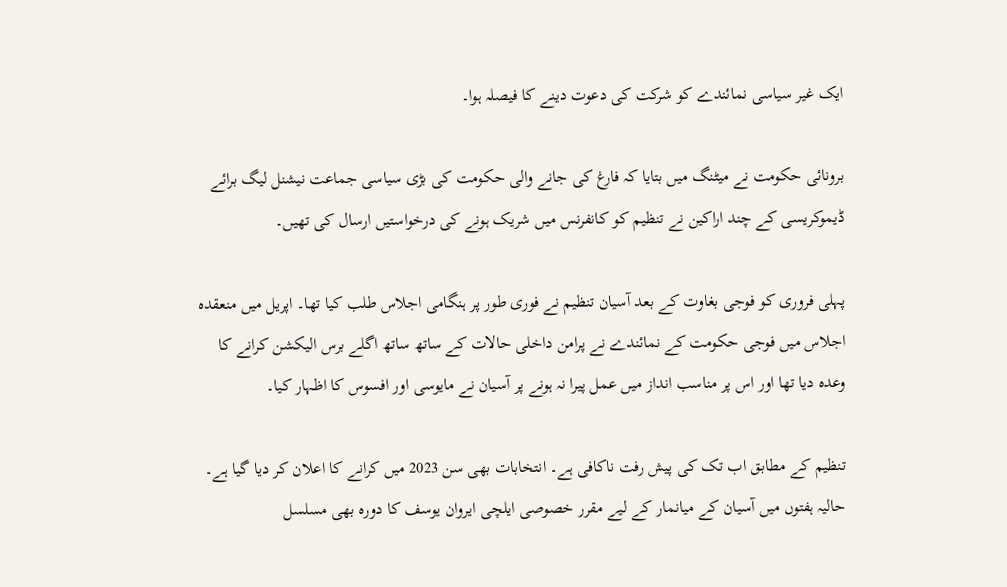ایک غیر سیاسی نمائندے کو شرکت کی دعوت دینے کا فیصلہ ہوا۔

برونائی حکومت نے میٹنگ میں بتایا کہ فارغ کی جانے والی حکومت کی بڑی سیاسی جماعت نیشنل لیگ برائے ڈیموکریسی کے چند اراکین نے تنظیم کو کانفرنس میں شریک ہونے کی درخواستیں ارسال کی تھیں۔

پہلی فروری کو فوجی بغاوت کے بعد آسیان تنظیم نے فوری طور پر ہنگامی اجلاس طلب کیا تھا۔ اپریل میں منعقدہ اجلاس میں فوجی حکومت کے نمائندے نے پرامن داخلی حالات کے ساتھ ساتھ اگلے برس الیکشن کرانے کا وعدہ دیا تھا اور اس پر مناسب انداز میں عمل پیرا نہ ہونے پر آسیان نے مایوسی اور افسوس کا اظہار کیا۔

تنظیم کے مطابق اب تک کی پیش رفت ناکافی ہے۔ انتخابات بھی سن 2023 میں کرانے کا اعلان کر دیا گیا ہے۔ حالیہ ہفتوں میں آسیان کے میانمار کے لیے مقرر خصوصی ایلچی ایروان یوسف کا دورہ بھی مسلسل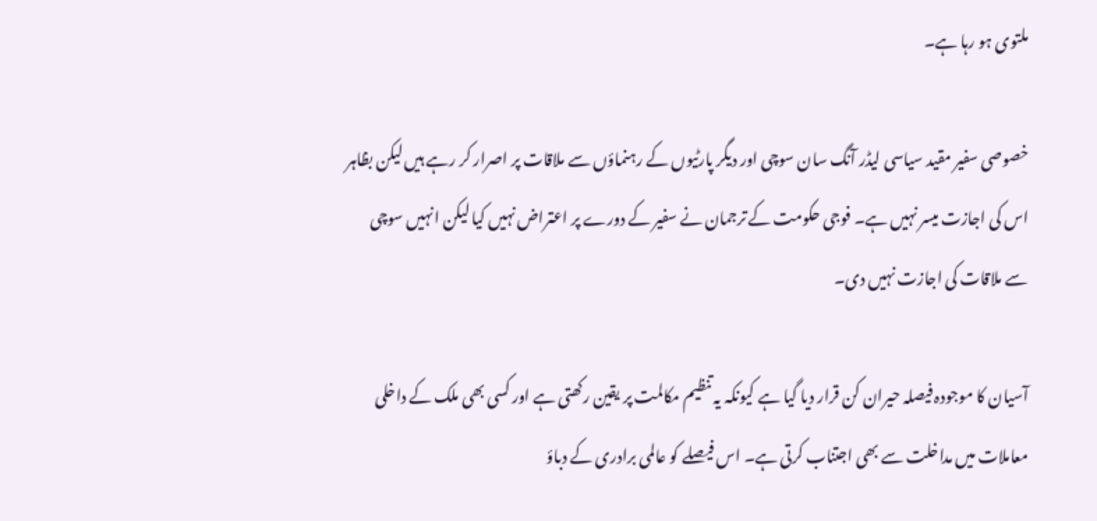ملتوی ہو رہا ہے۔

خصوصی سفیر مقید سیاسی لیڈر آنگ سان سوچی اور دیگر پارٹیوں کے رہنماؤں سے ملاقات پر اصرار کر رہے ہیں لیکن بظاہر اس کی اجازت میسر نہیں ہے۔ فوجی حکومت کے ترجمان نے سفیر کے دورے پر اعتراض نہیں کیا لیکن انہیں سوچی سے ملاقات کی اجازت نہیں دی۔

آسیان کا موجودہ فیصلہ حیران کن قرار دیا گیا ہے کیونکہ یہ تنظیم مکالمت پر یقین رکھتی ہے اور کسی بھی ملک کے داخلی معاملات میں مداخلت سے بھی اجتناب کرتی ہے۔ اس فیصلے کو عالمی برادری کے دباؤ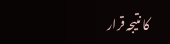کا نتیجہ قرار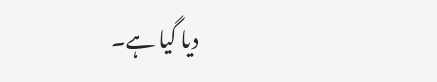دیا گیا ہے۔